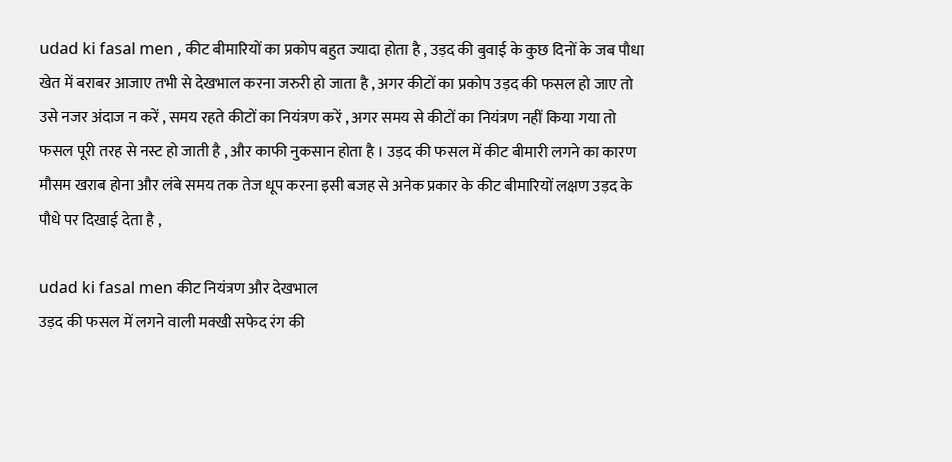udad ki fasal men , कीट बीमारियों का प्रकोप बहुत ज्यादा होता है , उड़द की बुवाई के कुछ दिनों के जब पौधा खेत में बराबर आजाए तभी से देखभाल करना जरुरी हो जाता है , अगर कीटों का प्रकोप उड़द की फसल हो जाए तो उसे नजर अंदाज न करें , समय रहते कीटों का नियंत्रण करें , अगर समय से कीटों का नियंत्रण नहीं किया गया तो फसल पूरी तरह से नस्ट हो जाती है , और काफी नुकसान होता है । उड़द की फसल में कीट बीमारी लगने का कारण मौसम खराब होना और लंबे समय तक तेज धूप करना इसी बजह से अनेक प्रकार के कीट बीमारियों लक्षण उड़द के पौधे पर दिखाई देता है ,

udad ki fasal men कीट नियंत्रण और देखभाल
उड़द की फसल में लगने वाली मक्खी सफेद रंग की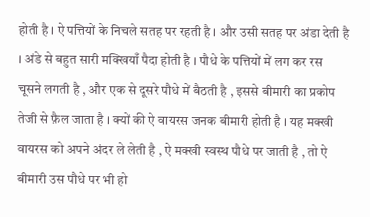होती है । ऐ पत्तियों के निचले सतह पर रहती है । और उसी सतह पर अंडा देती है । अंडे से बहुत सारी मक्खियाँ पैदा होती है । पौधे के पत्तियों में लग कर रस चूसने लगती है , और एक से दूसरे पौधे में बैठती है , इससे बीमारी का प्रकोप तेजी से फ़ैल जाता है । क्यों की ऐ वायरस जनक बीमारी होती है । यह मक्खी वायरस को अपने अंदर ले लेती है , ऐ मक्खी स्वस्थ पौधे पर जाती है , तो ऐ बीमारी उस पौधे पर भी हो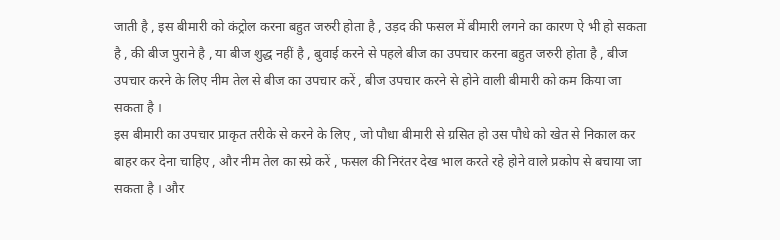जाती है , इस बीमारी को कंट्रोल करना बहुत जरुरी होता है , उड़द की फसल में बीमारी लगने का कारण ऐ भी हो सकता है , की बीज पुराने है , या बीज शुद्ध नहीं है , बुवाई करने से पहले बीज का उपचार करना बहुत जरुरी होता है , बीज उपचार करने के लिए नीम तेल से बीज का उपचार करें , बीज उपचार करने से होने वाली बीमारी को कम किया जा सकता है ।
इस बीमारी का उपचार प्राकृत तरीके से करने के लिए , जो पौधा बीमारी से ग्रसित हो उस पौधे को खेत से निकाल कर बाहर कर देना चाहिए , और नीम तेल का स्प्रे करें , फसल की निरंतर देख भाल करते रहे होने वाले प्रकोप से बचाया जा सकता है । और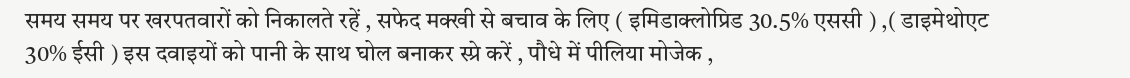समय समय पर खरपतवारों को निकालते रहें , सफेद मक्खी से बचाव के लिए ( इमिडाक्लोप्रिड 30.5% एससी ) ,( डाइमेथोएट 30% ईसी ) इस दवाइयों को पानी के साथ घोल बनाकर स्प्रे करें , पौधे में पीलिया मोजेक ,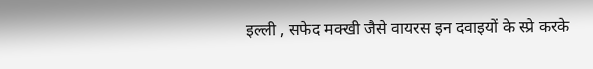इल्ली , सफेद मक्खी जैसे वायरस इन दवाइयों के स्प्रे करके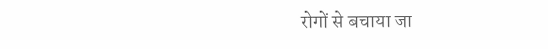रोगों से बचाया जा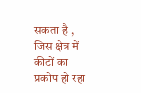सकता है , जिस क्षेत्र में कीटों का प्रकोप हो रहा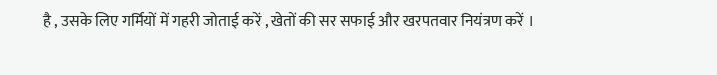है , उसके लिए गर्मियों में गहरी जोताई करें , खेतों की सर सफाई और खरपतवार नियंत्रण करें ।